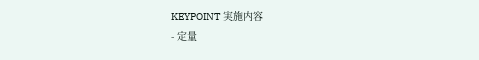KEYPOINT 実施内容
- 定量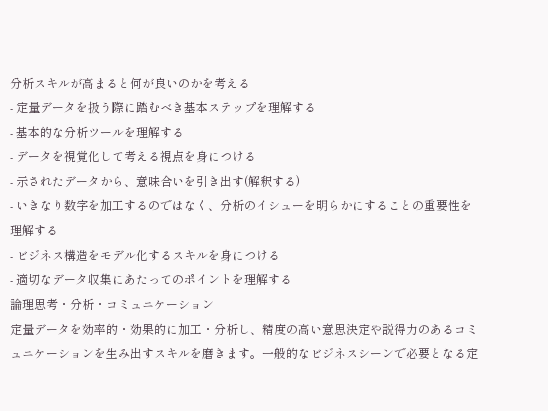分析スキルが高まると何が良いのかを考える
- 定量データを扱う際に踏むべき基本ステップを理解する
- 基本的な分析ツールを理解する
- データを視覚化して考える視点を身につける
- 示されたデータから、意味合いを引き出す(解釈する)
- いきなり数字を加工するのではなく、分析のイシューを明らかにすることの重要性を理解する
- ビジネス構造をモデル化するスキルを身につける
- 適切なデータ収集にあたってのポイントを理解する
論理思考・分析・コミュニケーション
定量データを効率的・効果的に加工・分析し、精度の高い意思決定や説得力のあるコミュニケーションを生み出すスキルを磨きます。一般的なビジネスシーンで必要となる定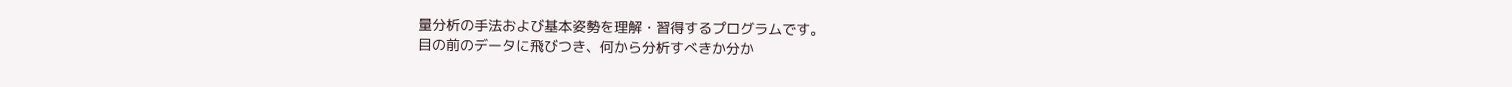量分析の手法および基本姿勢を理解・習得するプログラムです。
目の前のデータに飛びつき、何から分析すべきか分か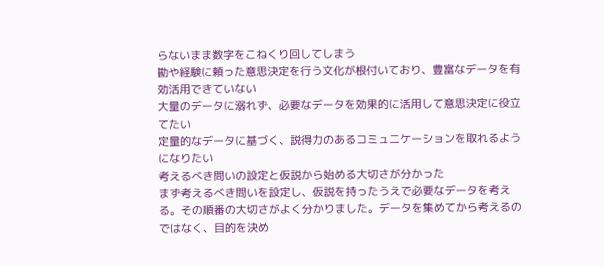らないまま数字をこねくり回してしまう
勘や経験に頼った意思決定を行う文化が根付いており、豊富なデータを有効活用できていない
大量のデータに溺れず、必要なデータを効果的に活用して意思決定に役立てたい
定量的なデータに基づく、説得力のあるコミュニケーションを取れるようになりたい
考えるべき問いの設定と仮説から始める大切さが分かった
まず考えるべき問いを設定し、仮説を持ったうえで必要なデータを考える。その順番の大切さがよく分かりました。データを集めてから考えるのではなく、目的を決め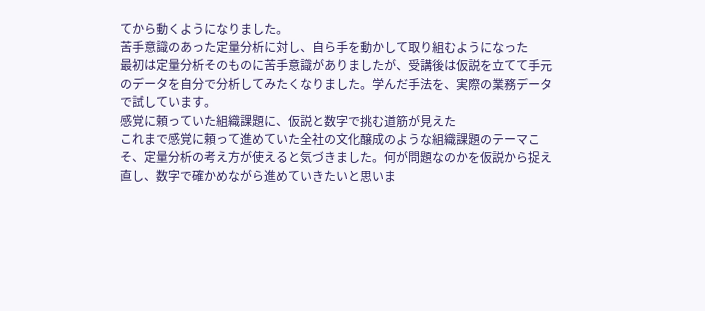てから動くようになりました。
苦手意識のあった定量分析に対し、自ら手を動かして取り組むようになった
最初は定量分析そのものに苦手意識がありましたが、受講後は仮説を立てて手元のデータを自分で分析してみたくなりました。学んだ手法を、実際の業務データで試しています。
感覚に頼っていた組織課題に、仮説と数字で挑む道筋が見えた
これまで感覚に頼って進めていた全社の文化醸成のような組織課題のテーマこそ、定量分析の考え方が使えると気づきました。何が問題なのかを仮説から捉え直し、数字で確かめながら進めていきたいと思いま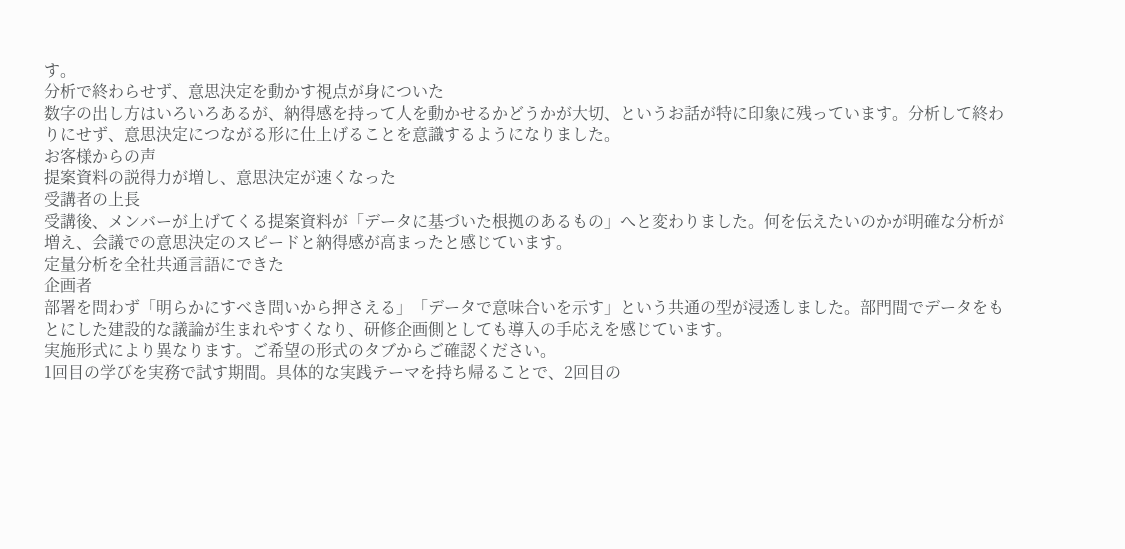す。
分析で終わらせず、意思決定を動かす視点が身についた
数字の出し方はいろいろあるが、納得感を持って人を動かせるかどうかが大切、というお話が特に印象に残っています。分析して終わりにせず、意思決定につながる形に仕上げることを意識するようになりました。
お客様からの声
提案資料の説得力が増し、意思決定が速くなった
受講者の上長
受講後、メンバーが上げてくる提案資料が「データに基づいた根拠のあるもの」へと変わりました。何を伝えたいのかが明確な分析が増え、会議での意思決定のスピードと納得感が高まったと感じています。
定量分析を全社共通言語にできた
企画者
部署を問わず「明らかにすべき問いから押さえる」「データで意味合いを示す」という共通の型が浸透しました。部門間でデータをもとにした建設的な議論が生まれやすくなり、研修企画側としても導入の手応えを感じています。
実施形式により異なります。ご希望の形式のタブからご確認ください。
1回目の学びを実務で試す期間。具体的な実践テーマを持ち帰ることで、2回目の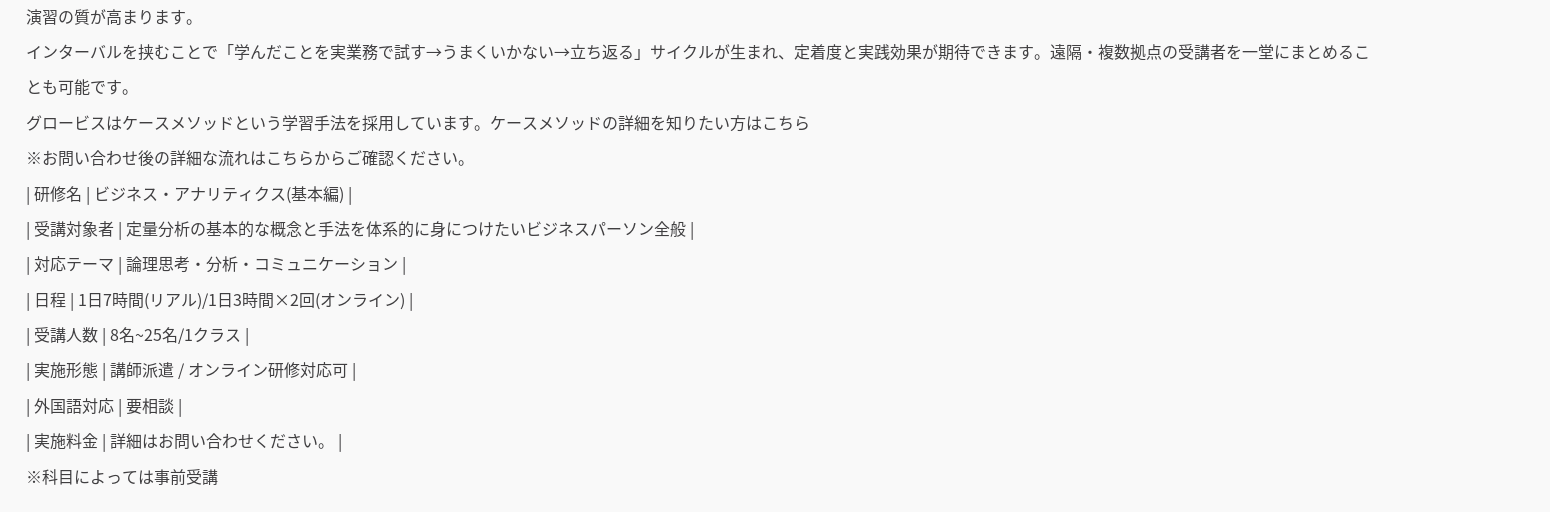演習の質が高まります。
インターバルを挟むことで「学んだことを実業務で試す→うまくいかない→立ち返る」サイクルが生まれ、定着度と実践効果が期待できます。遠隔・複数拠点の受講者を一堂にまとめることも可能です。
グロービスはケースメソッドという学習手法を採用しています。ケースメソッドの詳細を知りたい方はこちら
※お問い合わせ後の詳細な流れはこちらからご確認ください。
| 研修名 | ビジネス・アナリティクス(基本編) |
| 受講対象者 | 定量分析の基本的な概念と手法を体系的に身につけたいビジネスパーソン全般 |
| 対応テーマ | 論理思考・分析・コミュニケーション |
| 日程 | 1日7時間(リアル)/1日3時間×2回(オンライン) |
| 受講人数 | 8名~25名/1クラス |
| 実施形態 | 講師派遣 / オンライン研修対応可 |
| 外国語対応 | 要相談 |
| 実施料金 | 詳細はお問い合わせください。 |
※科目によっては事前受講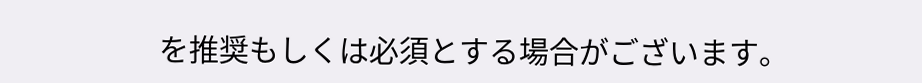を推奨もしくは必須とする場合がございます。